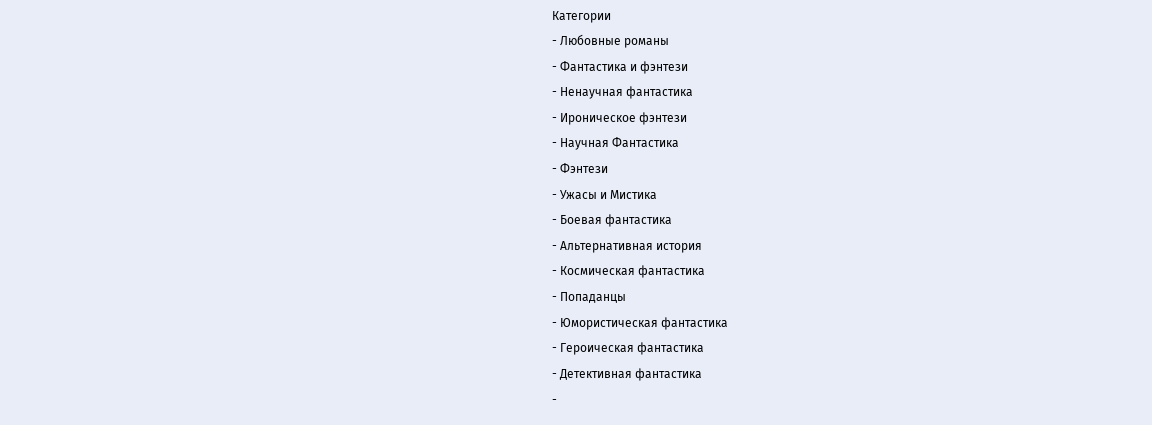Категории
- Любовные романы
- Фантастика и фэнтези
- Ненаучная фантастика
- Ироническое фэнтези
- Научная Фантастика
- Фэнтези
- Ужасы и Мистика
- Боевая фантастика
- Альтернативная история
- Космическая фантастика
- Попаданцы
- Юмористическая фантастика
- Героическая фантастика
- Детективная фантастика
-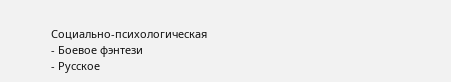Социально-психологическая
- Боевое фэнтези
- Русское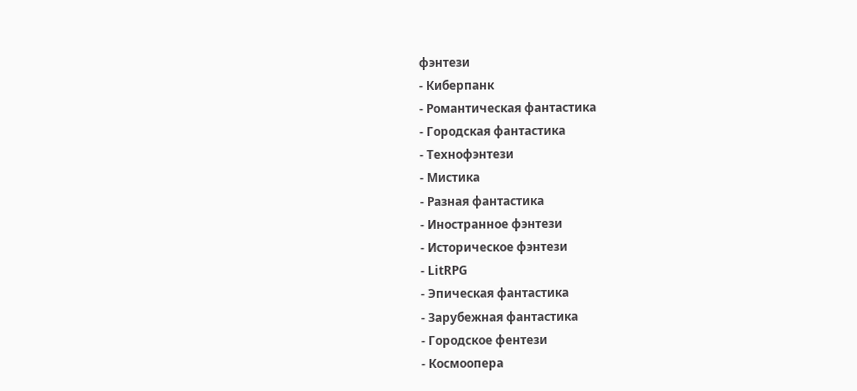фэнтези
- Киберпанк
- Романтическая фантастика
- Городская фантастика
- Технофэнтези
- Мистика
- Разная фантастика
- Иностранное фэнтези
- Историческое фэнтези
- LitRPG
- Эпическая фантастика
- Зарубежная фантастика
- Городское фентези
- Космоопера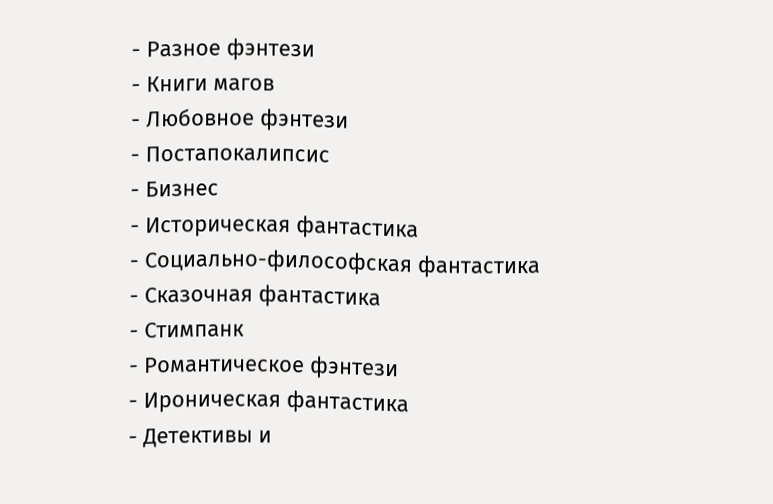- Разное фэнтези
- Книги магов
- Любовное фэнтези
- Постапокалипсис
- Бизнес
- Историческая фантастика
- Социально-философская фантастика
- Сказочная фантастика
- Стимпанк
- Романтическое фэнтези
- Ироническая фантастика
- Детективы и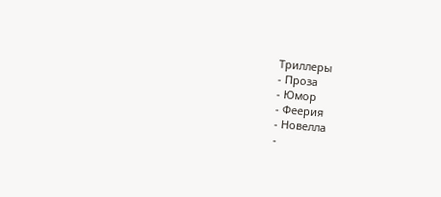Триллеры
- Проза
- Юмор
- Феерия
- Новелла
-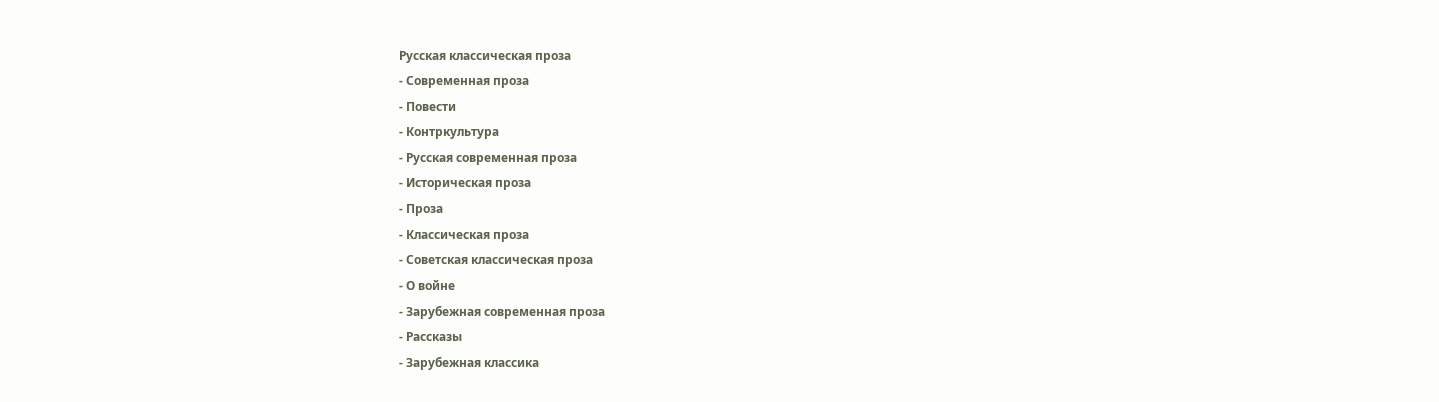Русская классическая проза
- Современная проза
- Повести
- Контркультура
- Русская современная проза
- Историческая проза
- Проза
- Классическая проза
- Советская классическая проза
- О войне
- Зарубежная современная проза
- Рассказы
- Зарубежная классика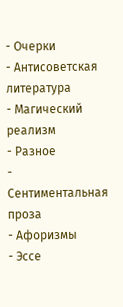- Очерки
- Антисоветская литература
- Магический реализм
- Разное
- Сентиментальная проза
- Афоризмы
- Эссе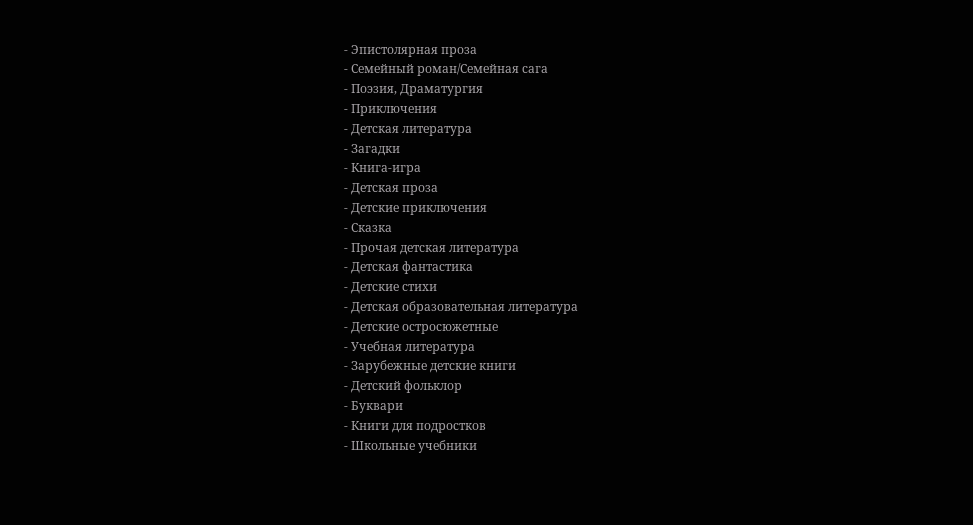- Эпистолярная проза
- Семейный роман/Семейная сага
- Поэзия, Драматургия
- Приключения
- Детская литература
- Загадки
- Книга-игра
- Детская проза
- Детские приключения
- Сказка
- Прочая детская литература
- Детская фантастика
- Детские стихи
- Детская образовательная литература
- Детские остросюжетные
- Учебная литература
- Зарубежные детские книги
- Детский фольклор
- Буквари
- Книги для подростков
- Школьные учебники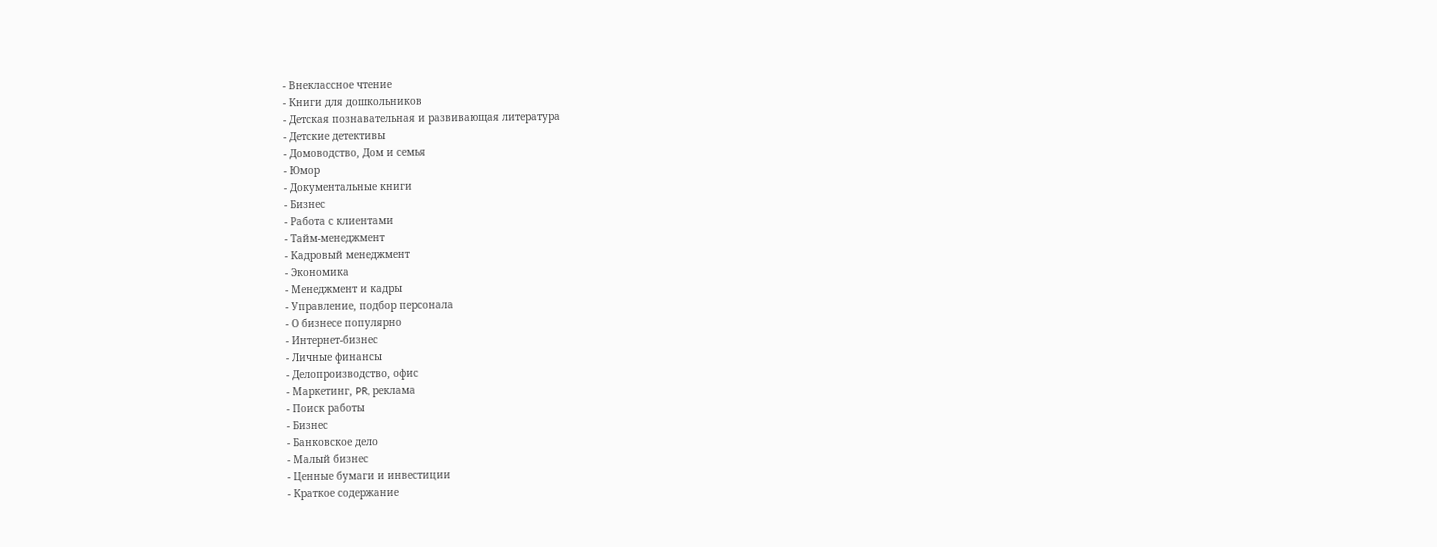- Внеклассное чтение
- Книги для дошкольников
- Детская познавательная и развивающая литература
- Детские детективы
- Домоводство, Дом и семья
- Юмор
- Документальные книги
- Бизнес
- Работа с клиентами
- Тайм-менеджмент
- Кадровый менеджмент
- Экономика
- Менеджмент и кадры
- Управление, подбор персонала
- О бизнесе популярно
- Интернет-бизнес
- Личные финансы
- Делопроизводство, офис
- Маркетинг, PR, реклама
- Поиск работы
- Бизнес
- Банковское дело
- Малый бизнес
- Ценные бумаги и инвестиции
- Краткое содержание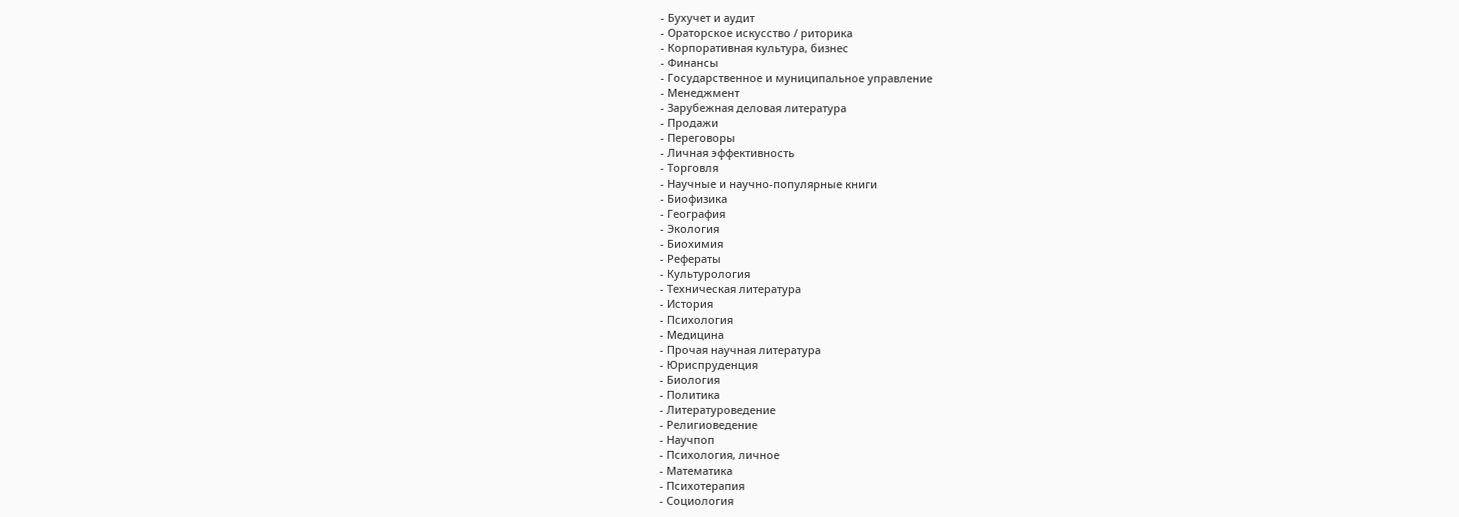- Бухучет и аудит
- Ораторское искусство / риторика
- Корпоративная культура, бизнес
- Финансы
- Государственное и муниципальное управление
- Менеджмент
- Зарубежная деловая литература
- Продажи
- Переговоры
- Личная эффективность
- Торговля
- Научные и научно-популярные книги
- Биофизика
- География
- Экология
- Биохимия
- Рефераты
- Культурология
- Техническая литература
- История
- Психология
- Медицина
- Прочая научная литература
- Юриспруденция
- Биология
- Политика
- Литературоведение
- Религиоведение
- Научпоп
- Психология, личное
- Математика
- Психотерапия
- Социология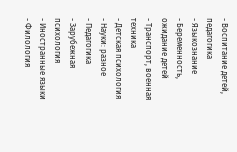- Воспитание детей, педагогика
- Языкознание
- Беременность, ожидание детей
- Транспорт, военная техника
- Детская психология
- Науки: разное
- Педагогика
- Зарубежная психология
- Иностранные языки
- Филология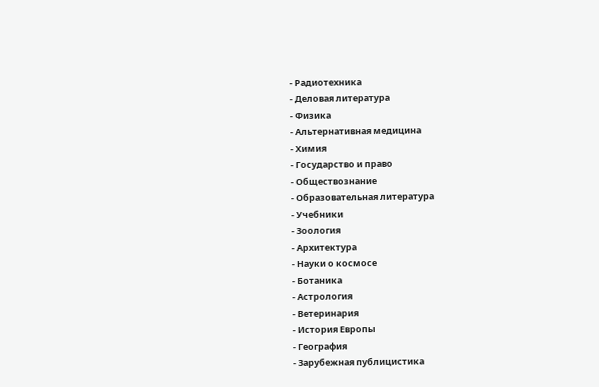- Радиотехника
- Деловая литература
- Физика
- Альтернативная медицина
- Химия
- Государство и право
- Обществознание
- Образовательная литература
- Учебники
- Зоология
- Архитектура
- Науки о космосе
- Ботаника
- Астрология
- Ветеринария
- История Европы
- География
- Зарубежная публицистика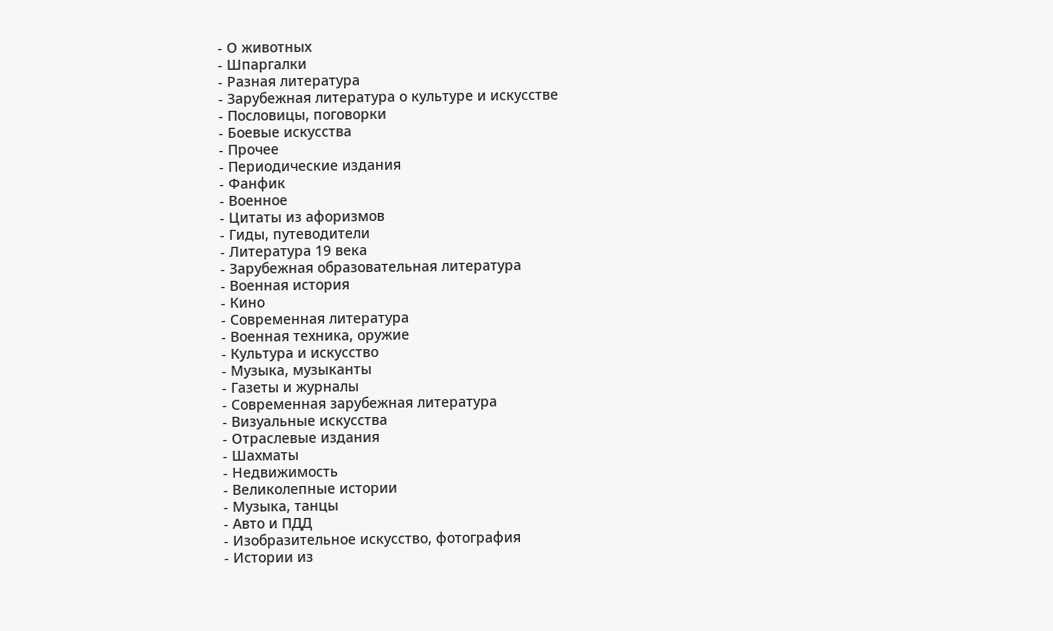- О животных
- Шпаргалки
- Разная литература
- Зарубежная литература о культуре и искусстве
- Пословицы, поговорки
- Боевые искусства
- Прочее
- Периодические издания
- Фанфик
- Военное
- Цитаты из афоризмов
- Гиды, путеводители
- Литература 19 века
- Зарубежная образовательная литература
- Военная история
- Кино
- Современная литература
- Военная техника, оружие
- Культура и искусство
- Музыка, музыканты
- Газеты и журналы
- Современная зарубежная литература
- Визуальные искусства
- Отраслевые издания
- Шахматы
- Недвижимость
- Великолепные истории
- Музыка, танцы
- Авто и ПДД
- Изобразительное искусство, фотография
- Истории из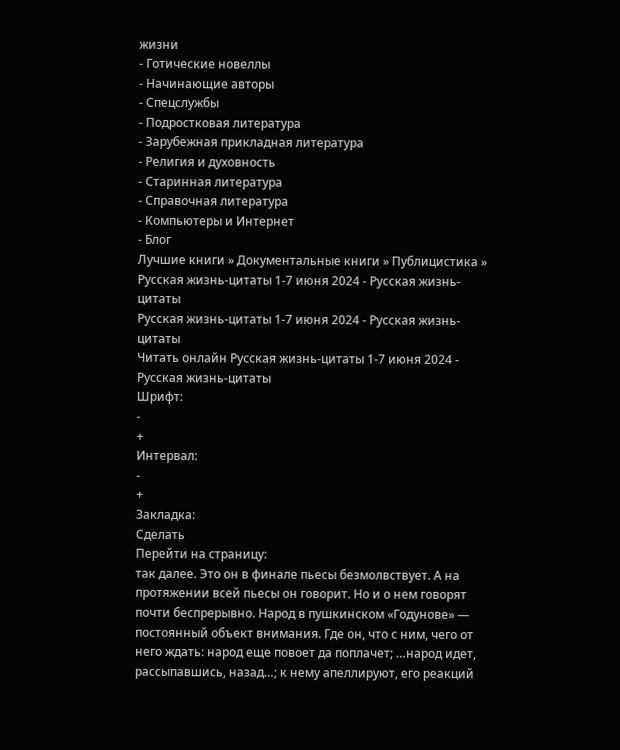жизни
- Готические новеллы
- Начинающие авторы
- Спецслужбы
- Подростковая литература
- Зарубежная прикладная литература
- Религия и духовность
- Старинная литература
- Справочная литература
- Компьютеры и Интернет
- Блог
Лучшие книги » Документальные книги » Публицистика » Русская жизнь-цитаты 1-7 июня 2024 - Русская жизнь-цитаты
Русская жизнь-цитаты 1-7 июня 2024 - Русская жизнь-цитаты
Читать онлайн Русская жизнь-цитаты 1-7 июня 2024 - Русская жизнь-цитаты
Шрифт:
-
+
Интервал:
-
+
Закладка:
Сделать
Перейти на страницу:
так далее. Это он в финале пьесы безмолвствует. А на протяжении всей пьесы он говорит. Но и о нем говорят почти беспрерывно. Народ в пушкинском «Годунове» — постоянный объект внимания. Где он, что с ним, чего от него ждать: народ еще повоет да поплачет; …народ идет, рассыпавшись, назад…; к нему апеллируют, его реакций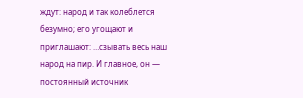ждут: народ и так колеблется безумно; его угощают и приглашают: …сзывать весь наш народ на пир. И главное, он — постоянный источник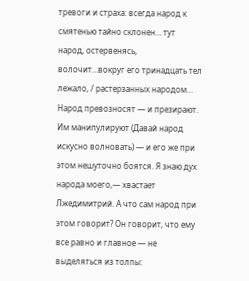тревоги и страха: всегда народ к смятенью тайно склонен… тут народ, остервенясь, волочит…вокруг его тринадцать тел лежало, / растерзанных народом… Народ превозносят — и презирают. Им манипулируют (Давай народ искусно волновать) — и его же при этом нешуточно боятся. Я знаю дух народа моего,— хвастает Лжедимитрий. А что сам народ при этом говорит? Он говорит, что ему все равно и главное — не выделяться из толпы: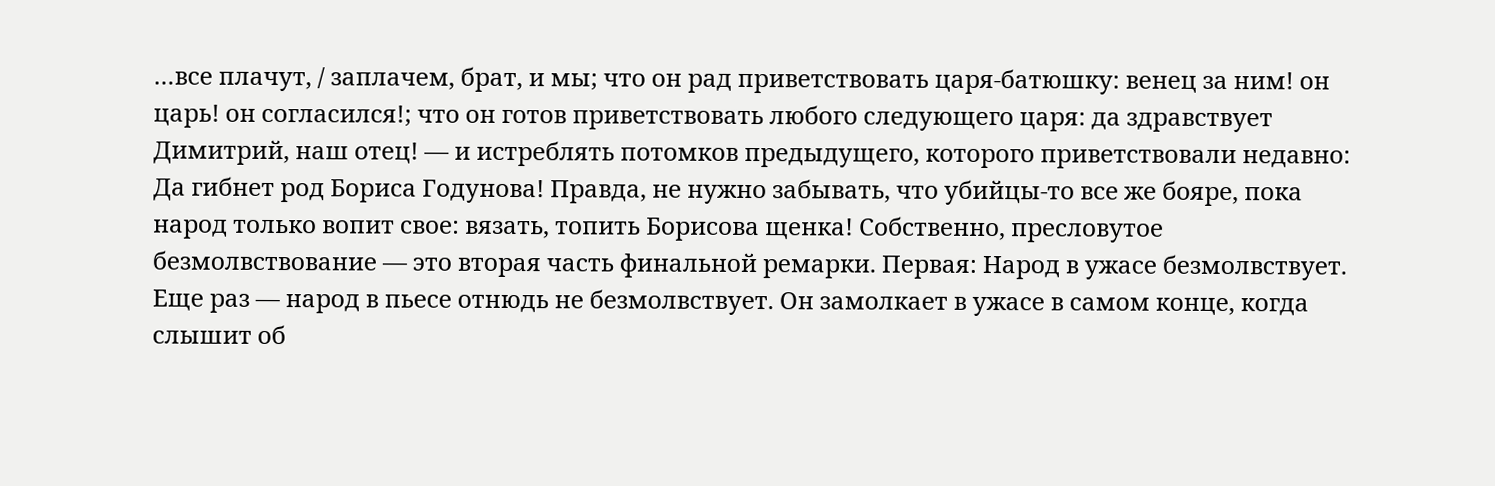…все плачут, / заплачем, брат, и мы; что он рад приветствовать царя-батюшку: венец за ним! он царь! он согласился!; что он готов приветствовать любого следующего царя: да здравствует Димитрий, наш отец! — и истреблять потомков предыдущего, которого приветствовали недавно: Да гибнет род Бориса Годунова! Правда, не нужно забывать, что убийцы-то все же бояре, пока народ только вопит свое: вязать, топить Борисова щенка! Собственно, пресловутое безмолвствование — это вторая часть финальной ремарки. Первая: Народ в ужасе безмолвствует. Еще раз — народ в пьесе отнюдь не безмолвствует. Он замолкает в ужасе в самом конце, когда слышит об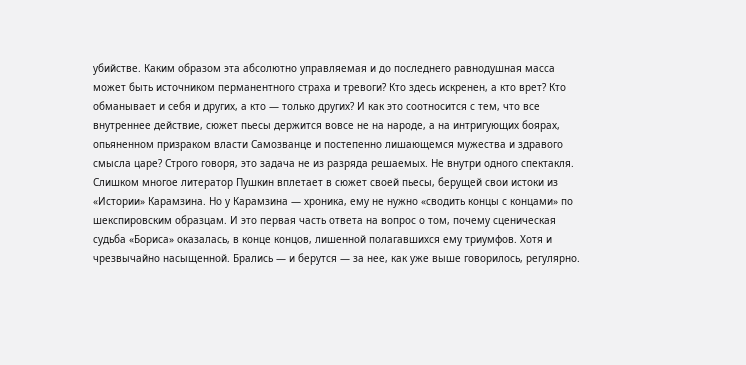убийстве. Каким образом эта абсолютно управляемая и до последнего равнодушная масса может быть источником перманентного страха и тревоги? Кто здесь искренен, а кто врет? Кто обманывает и себя и других, а кто — только других? И как это соотносится с тем, что все внутреннее действие, сюжет пьесы держится вовсе не на народе, а на интригующих боярах, опьяненном призраком власти Самозванце и постепенно лишающемся мужества и здравого смысла царе? Строго говоря, это задача не из разряда решаемых. Не внутри одного спектакля. Слишком многое литератор Пушкин вплетает в сюжет своей пьесы, берущей свои истоки из «Истории» Карамзина. Но у Карамзина — хроника, ему не нужно «сводить концы с концами» по шекспировским образцам. И это первая часть ответа на вопрос о том, почему сценическая судьба «Бориса» оказалась, в конце концов, лишенной полагавшихся ему триумфов. Хотя и чрезвычайно насыщенной. Брались — и берутся — за нее, как уже выше говорилось, регулярно.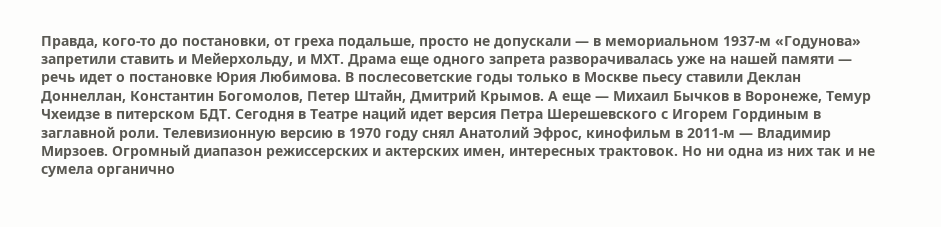Правда, кого-то до постановки, от греха подальше, просто не допускали — в мемориальном 1937-м «Годунова» запретили ставить и Мейерхольду, и МХТ. Драма еще одного запрета разворачивалась уже на нашей памяти — речь идет о постановке Юрия Любимова. В послесоветские годы только в Москве пьесу ставили Деклан Доннеллан, Константин Богомолов, Петер Штайн, Дмитрий Крымов. А еще — Михаил Бычков в Воронеже, Темур Чхеидзе в питерском БДТ. Сегодня в Театре наций идет версия Петра Шерешевского с Игорем Гординым в заглавной роли. Телевизионную версию в 1970 году снял Анатолий Эфрос, кинофильм в 2011-м — Владимир Мирзоев. Огромный диапазон режиссерских и актерских имен, интересных трактовок. Но ни одна из них так и не сумела органично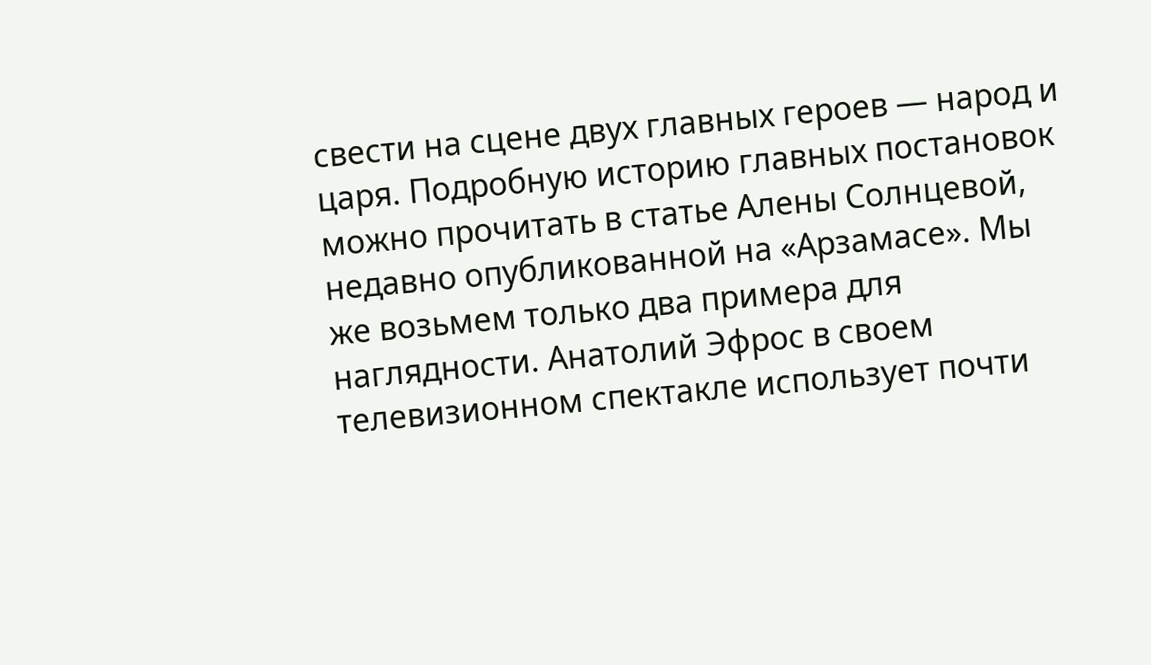свести на сцене двух главных героев — народ и царя. Подробную историю главных постановок можно прочитать в статье Алены Солнцевой, недавно опубликованной на «Арзамасе». Мы же возьмем только два примера для наглядности. Анатолий Эфрос в своем телевизионном спектакле использует почти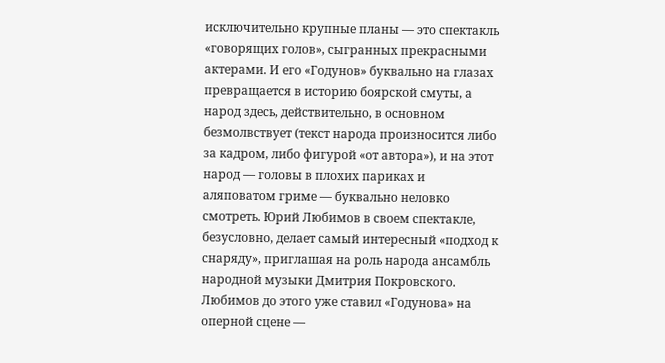исключительно крупные планы — это спектакль «говорящих голов», сыгранных прекрасными актерами. И его «Годунов» буквально на глазах превращается в историю боярской смуты, а народ здесь, действительно, в основном безмолвствует (текст народа произносится либо за кадром, либо фигурой «от автора»), и на этот народ — головы в плохих париках и аляповатом гриме — буквально неловко смотреть. Юрий Любимов в своем спектакле, безусловно, делает самый интересный «подход к снаряду», приглашая на роль народа ансамбль народной музыки Дмитрия Покровского. Любимов до этого уже ставил «Годунова» на оперной сцене —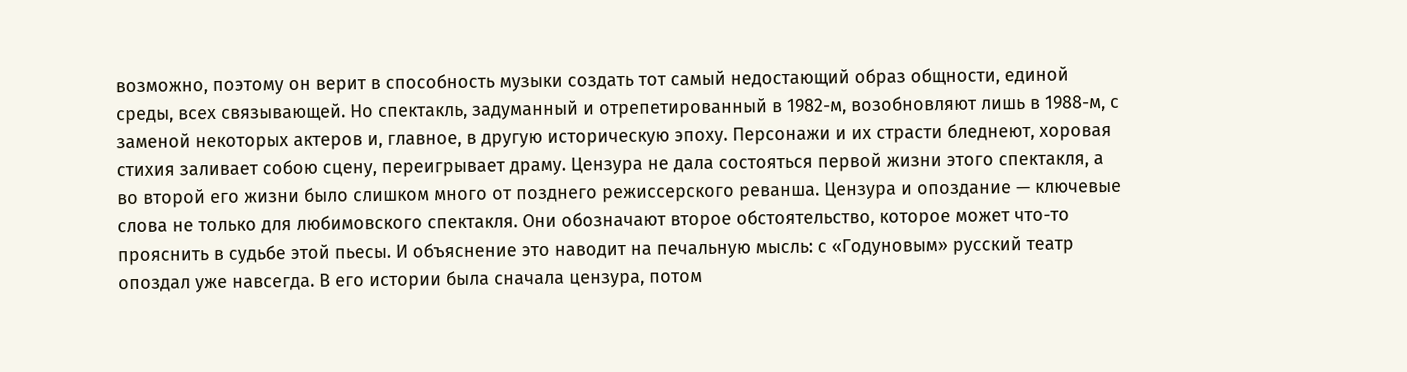возможно, поэтому он верит в способность музыки создать тот самый недостающий образ общности, единой среды, всех связывающей. Но спектакль, задуманный и отрепетированный в 1982-м, возобновляют лишь в 1988-м, с заменой некоторых актеров и, главное, в другую историческую эпоху. Персонажи и их страсти бледнеют, хоровая стихия заливает собою сцену, переигрывает драму. Цензура не дала состояться первой жизни этого спектакля, а во второй его жизни было слишком много от позднего режиссерского реванша. Цензура и опоздание — ключевые слова не только для любимовского спектакля. Они обозначают второе обстоятельство, которое может что-то прояснить в судьбе этой пьесы. И объяснение это наводит на печальную мысль: с «Годуновым» русский театр опоздал уже навсегда. В его истории была сначала цензура, потом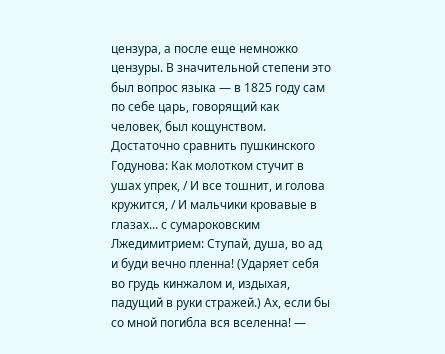цензура, а после еще немножко цензуры. В значительной степени это был вопрос языка — в 1825 году сам по себе царь, говорящий как человек, был кощунством. Достаточно сравнить пушкинского Годунова: Как молотком стучит в ушах упрек, / И всe тошнит, и голова кружится, / И мальчики кровавые в глазах... с сумароковским Лжедимитрием: Ступай, душа, во ад и буди вечно пленна! (Ударяет себя во грудь кинжалом и, издыхая, падущий в руки стражей.) Ах, если бы со мной погибла вся вселенна! —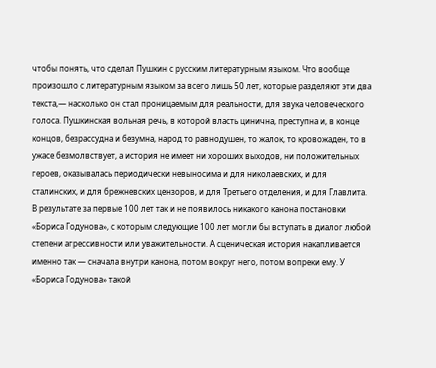чтобы понять, что сделал Пушкин с русским литературным языком. Что вообще произошло с литературным языком за всего лишь 50 лет, которые разделяют эти два текста,— насколько он стал проницаемым для реальности, для звука человеческого голоса. Пушкинская вольная речь, в которой власть цинична, преступна и, в конце концов, безрассудна и безумна, народ то равнодушен, то жалок, то кровожаден, то в ужасе безмолвствует, а история не имеет ни хороших выходов, ни положительных героев, оказывалась периодически невыносима и для николаевских, и для сталинских, и для брежневских цензоров, и для Третьего отделения, и для Главлита. В результате за первые 100 лет так и не появилось никакого канона постановки «Бориса Годунова», с которым следующие 100 лет могли бы вступать в диалог любой степени агрессивности или уважительности. А сценическая история накапливается именно так — сначала внутри канона, потом вокруг него, потом вопреки ему. У «Бориса Годунова» такой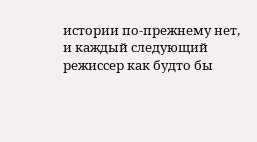истории по-прежнему нет, и каждый следующий режиссер как будто бы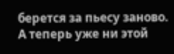берется за пьесу заново. А теперь уже ни этой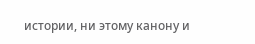истории, ни этому канону и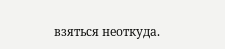взяться неоткуда.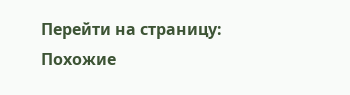Перейти на страницу:
Похожие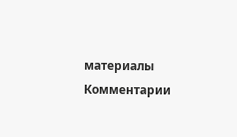материалы
Комментарии